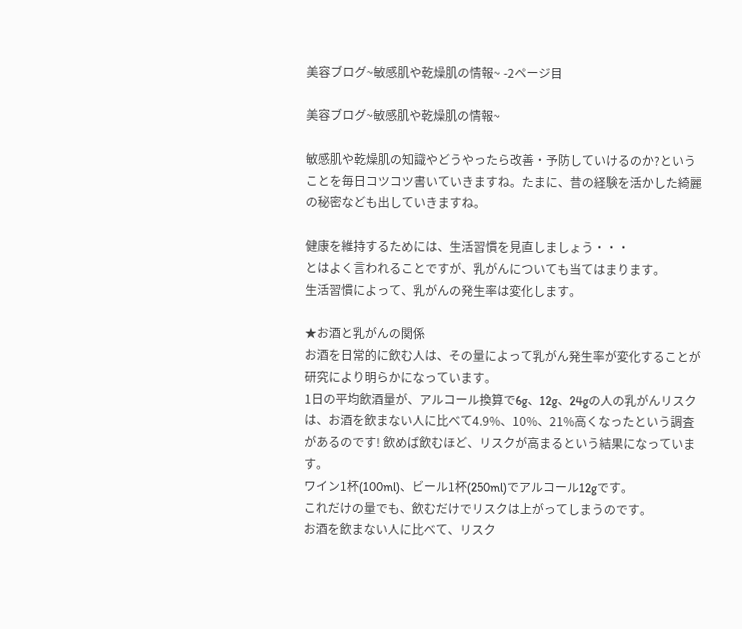美容ブログ~敏感肌や乾燥肌の情報~ -2ページ目

美容ブログ~敏感肌や乾燥肌の情報~

敏感肌や乾燥肌の知識やどうやったら改善・予防していけるのか?ということを毎日コツコツ書いていきますね。たまに、昔の経験を活かした綺麗の秘密なども出していきますね。

健康を維持するためには、生活習慣を見直しましょう・・・
とはよく言われることですが、乳がんについても当てはまります。
生活習慣によって、乳がんの発生率は変化します。

★お酒と乳がんの関係
お酒を日常的に飲む人は、その量によって乳がん発生率が変化することが研究により明らかになっています。
1日の平均飲酒量が、アルコール換算で6g、12g、24gの人の乳がんリスクは、お酒を飲まない人に比べて4.9%、10%、21%高くなったという調査があるのです! 飲めば飲むほど、リスクが高まるという結果になっています。
ワイン1杯(100ml)、ビール1杯(250ml)でアルコール12gです。
これだけの量でも、飲むだけでリスクは上がってしまうのです。
お酒を飲まない人に比べて、リスク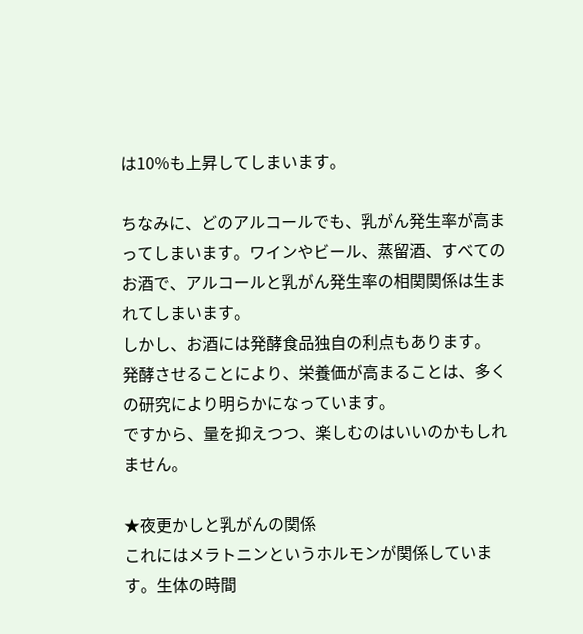は10%も上昇してしまいます。

ちなみに、どのアルコールでも、乳がん発生率が高まってしまいます。ワインやビール、蒸留酒、すべてのお酒で、アルコールと乳がん発生率の相関関係は生まれてしまいます。
しかし、お酒には発酵食品独自の利点もあります。
発酵させることにより、栄養価が高まることは、多くの研究により明らかになっています。
ですから、量を抑えつつ、楽しむのはいいのかもしれません。

★夜更かしと乳がんの関係
これにはメラトニンというホルモンが関係しています。生体の時間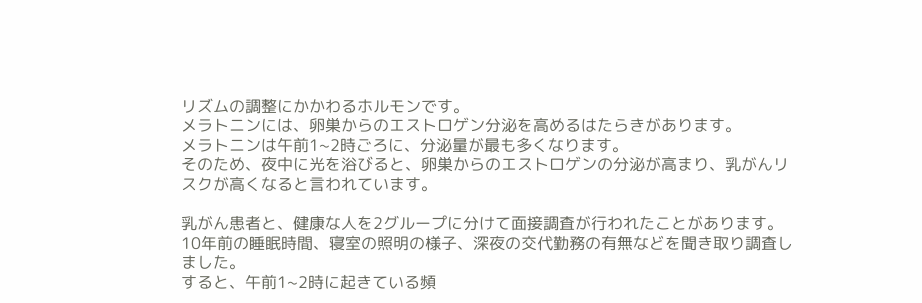リズムの調整にかかわるホルモンです。
メラトニンには、卵巣からのエストロゲン分泌を高めるはたらきがあります。
メラトニンは午前1~2時ごろに、分泌量が最も多くなります。
そのため、夜中に光を浴びると、卵巣からのエストロゲンの分泌が高まり、乳がんリスクが高くなると言われています。

乳がん患者と、健康な人を2グループに分けて面接調査が行われたことがあります。
10年前の睡眠時間、寝室の照明の様子、深夜の交代勤務の有無などを聞き取り調査しました。
すると、午前1~2時に起きている頻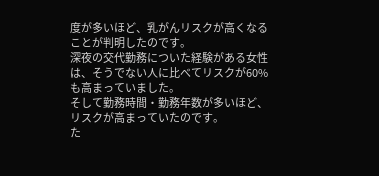度が多いほど、乳がんリスクが高くなることが判明したのです。
深夜の交代勤務についた経験がある女性は、そうでない人に比べてリスクが60%も高まっていました。
そして勤務時間・勤務年数が多いほど、リスクが高まっていたのです。
た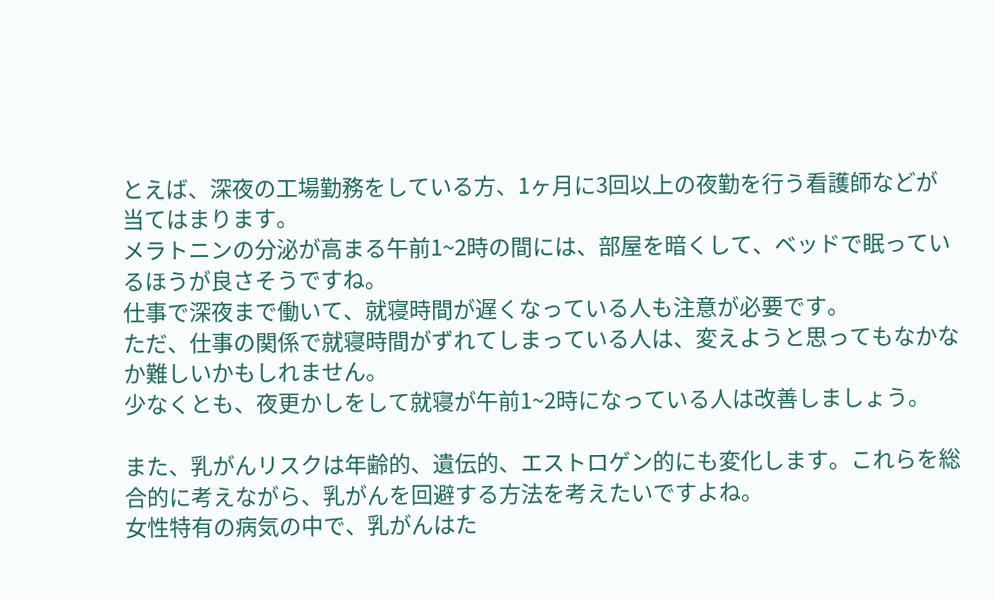とえば、深夜の工場勤務をしている方、1ヶ月に3回以上の夜勤を行う看護師などが当てはまります。
メラトニンの分泌が高まる午前1~2時の間には、部屋を暗くして、ベッドで眠っているほうが良さそうですね。
仕事で深夜まで働いて、就寝時間が遅くなっている人も注意が必要です。
ただ、仕事の関係で就寝時間がずれてしまっている人は、変えようと思ってもなかなか難しいかもしれません。
少なくとも、夜更かしをして就寝が午前1~2時になっている人は改善しましょう。

また、乳がんリスクは年齢的、遺伝的、エストロゲン的にも変化します。これらを総合的に考えながら、乳がんを回避する方法を考えたいですよね。
女性特有の病気の中で、乳がんはた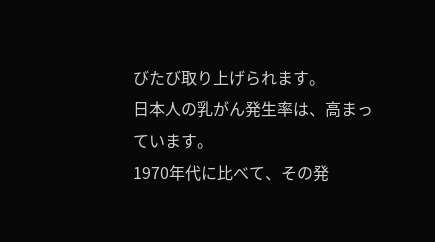びたび取り上げられます。
日本人の乳がん発生率は、高まっています。
1970年代に比べて、その発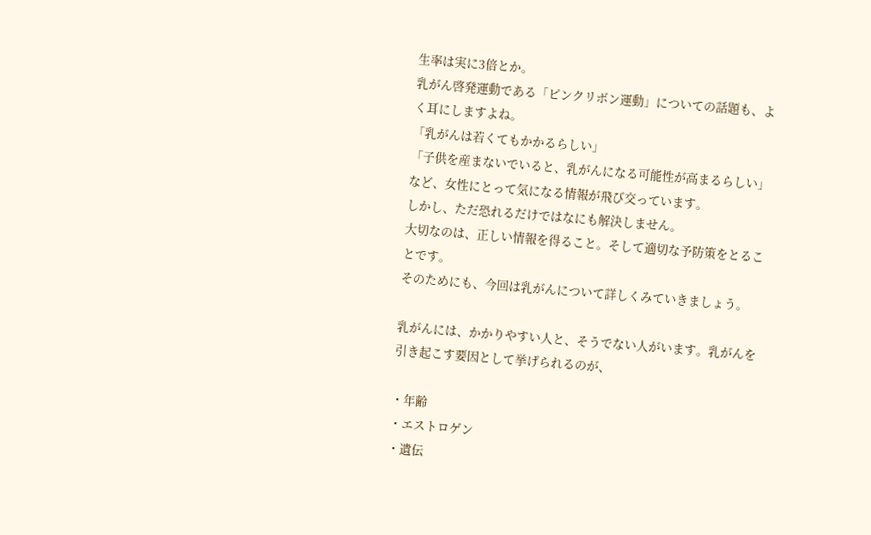生率は実に3倍とか。
乳がん啓発運動である「ピンクリボン運動」についての話題も、よく耳にしますよね。
「乳がんは若くてもかかるらしい」
「子供を産まないでいると、乳がんになる可能性が高まるらしい」
など、女性にとって気になる情報が飛び交っています。
しかし、ただ恐れるだけではなにも解決しません。
大切なのは、正しい情報を得ること。そして適切な予防策をとることです。
そのためにも、今回は乳がんについて詳しくみていきましょう。

乳がんには、かかりやすい人と、そうでない人がいます。乳がんを引き起こす要因として挙げられるのが、

・年齢
・エストロゲン
・遺伝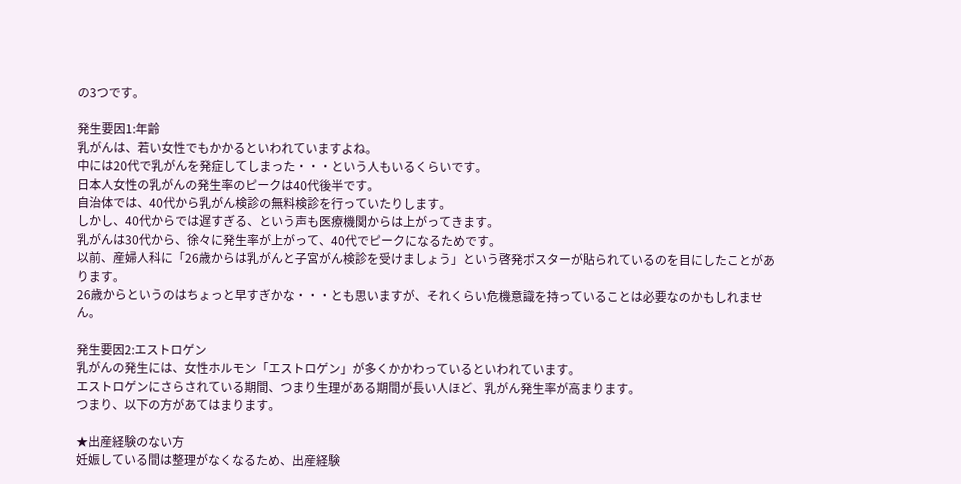の3つです。

発生要因1:年齢
乳がんは、若い女性でもかかるといわれていますよね。
中には20代で乳がんを発症してしまった・・・という人もいるくらいです。
日本人女性の乳がんの発生率のピークは40代後半です。
自治体では、40代から乳がん検診の無料検診を行っていたりします。
しかし、40代からでは遅すぎる、という声も医療機関からは上がってきます。
乳がんは30代から、徐々に発生率が上がって、40代でピークになるためです。
以前、産婦人科に「26歳からは乳がんと子宮がん検診を受けましょう」という啓発ポスターが貼られているのを目にしたことがあります。
26歳からというのはちょっと早すぎかな・・・とも思いますが、それくらい危機意識を持っていることは必要なのかもしれません。

発生要因2:エストロゲン
乳がんの発生には、女性ホルモン「エストロゲン」が多くかかわっているといわれています。
エストロゲンにさらされている期間、つまり生理がある期間が長い人ほど、乳がん発生率が高まります。
つまり、以下の方があてはまります。

★出産経験のない方
妊娠している間は整理がなくなるため、出産経験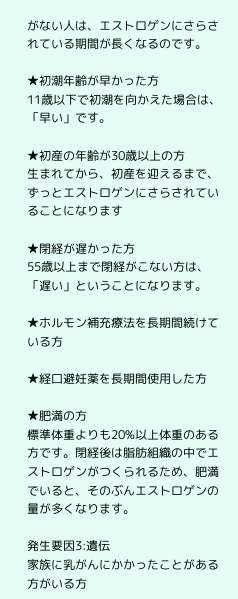がない人は、エストロゲンにさらされている期間が長くなるのです。

★初潮年齢が早かった方
11歳以下で初潮を向かえた場合は、「早い」です。

★初産の年齢が30歳以上の方
生まれてから、初産を迎えるまで、ずっとエストロゲンにさらされていることになります

★閉経が遅かった方
55歳以上まで閉経がこない方は、「遅い」ということになります。

★ホルモン補充療法を長期間続けている方

★経口避妊薬を長期間使用した方

★肥満の方
標準体重よりも20%以上体重のある方です。閉経後は脂肪組織の中でエストロゲンがつくられるため、肥満でいると、そのぶんエストロゲンの量が多くなります。

発生要因3:遺伝
家族に乳がんにかかったことがある方がいる方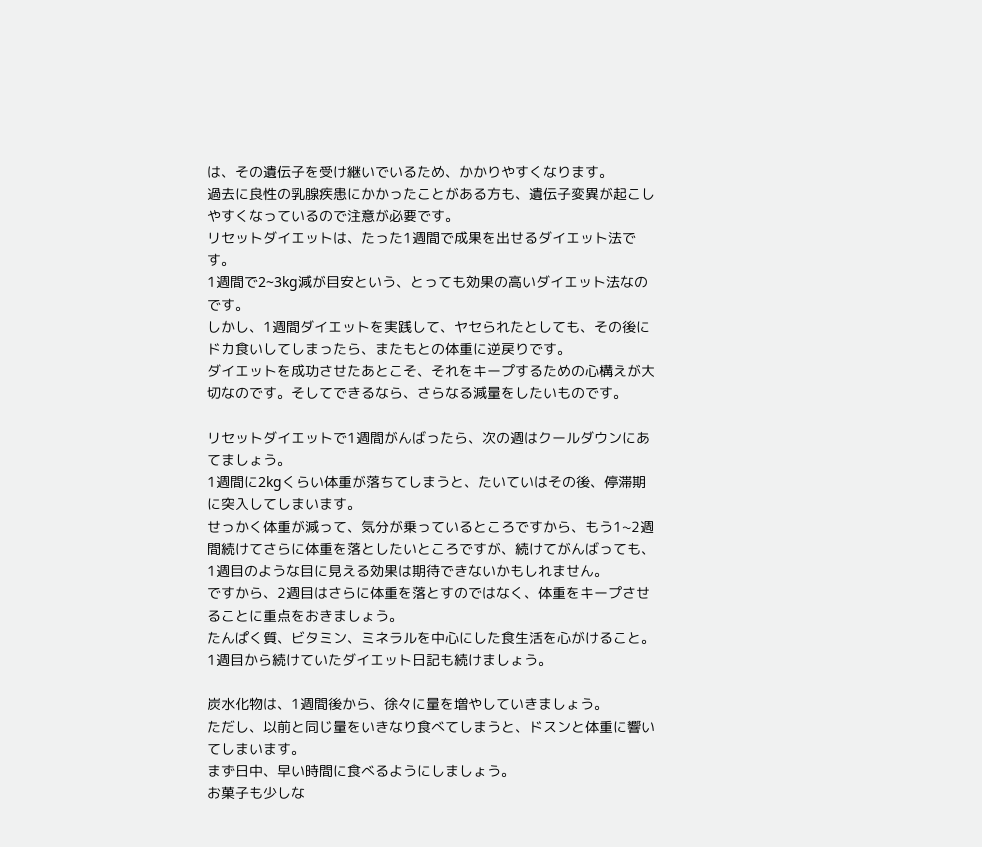は、その遺伝子を受け継いでいるため、かかりやすくなります。
過去に良性の乳腺疾患にかかったことがある方も、遺伝子変異が起こしやすくなっているので注意が必要です。
リセットダイエットは、たった1週間で成果を出せるダイエット法です。
1週間で2~3kg減が目安という、とっても効果の高いダイエット法なのです。
しかし、1週間ダイエットを実践して、ヤセられたとしても、その後にドカ食いしてしまったら、またもとの体重に逆戻りです。
ダイエットを成功させたあとこそ、それをキープするための心構えが大切なのです。そしてできるなら、さらなる減量をしたいものです。

リセットダイエットで1週間がんばったら、次の週はクールダウンにあてましょう。
1週間に2kgくらい体重が落ちてしまうと、たいていはその後、停滞期に突入してしまいます。
せっかく体重が減って、気分が乗っているところですから、もう1~2週間続けてさらに体重を落としたいところですが、続けてがんばっても、1週目のような目に見える効果は期待できないかもしれません。
ですから、2週目はさらに体重を落とすのではなく、体重をキープさせることに重点をおきましょう。
たんぱく質、ビタミン、ミネラルを中心にした食生活を心がけること。
1週目から続けていたダイエット日記も続けましょう。

炭水化物は、1週間後から、徐々に量を増やしていきましょう。
ただし、以前と同じ量をいきなり食べてしまうと、ドスンと体重に響いてしまいます。
まず日中、早い時間に食べるようにしましょう。
お菓子も少しな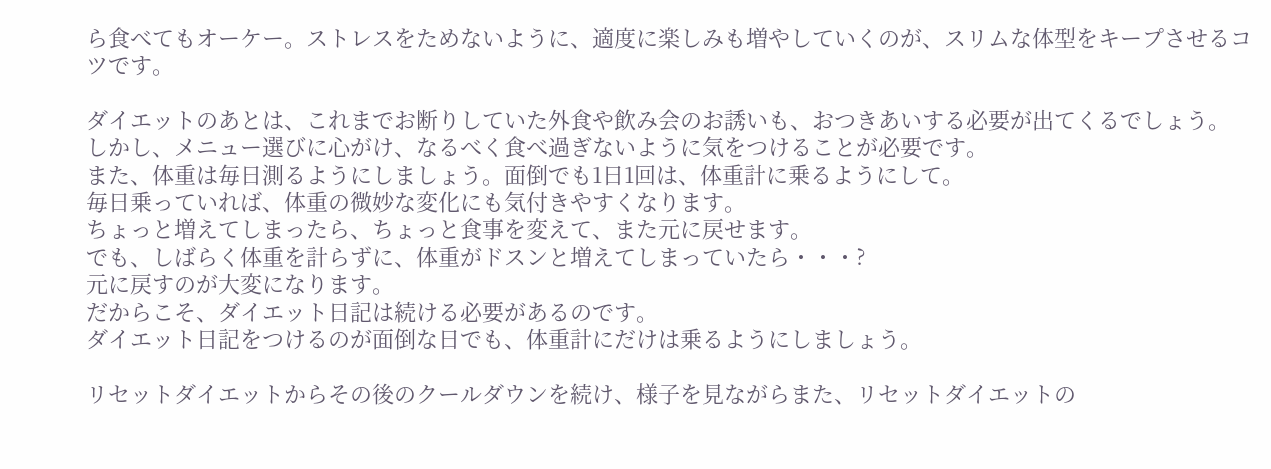ら食べてもオーケー。ストレスをためないように、適度に楽しみも増やしていくのが、スリムな体型をキープさせるコツです。

ダイエットのあとは、これまでお断りしていた外食や飲み会のお誘いも、おつきあいする必要が出てくるでしょう。
しかし、メニュー選びに心がけ、なるべく食べ過ぎないように気をつけることが必要です。
また、体重は毎日測るようにしましょう。面倒でも1日1回は、体重計に乗るようにして。
毎日乗っていれば、体重の微妙な変化にも気付きやすくなります。
ちょっと増えてしまったら、ちょっと食事を変えて、また元に戻せます。
でも、しばらく体重を計らずに、体重がドスンと増えてしまっていたら・・・?
元に戻すのが大変になります。
だからこそ、ダイエット日記は続ける必要があるのです。
ダイエット日記をつけるのが面倒な日でも、体重計にだけは乗るようにしましょう。

リセットダイエットからその後のクールダウンを続け、様子を見ながらまた、リセットダイエットの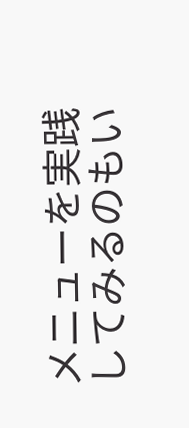メニューを実践してみるのもい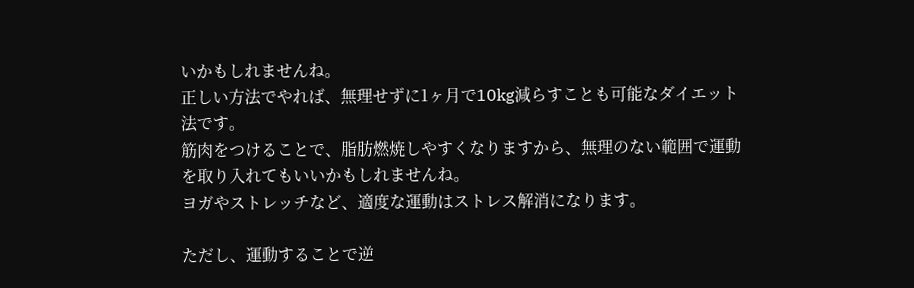いかもしれませんね。
正しい方法でやれば、無理せずに1ヶ月で10kg減らすことも可能なダイエット法です。
筋肉をつけることで、脂肪燃焼しやすくなりますから、無理のない範囲で運動を取り入れてもいいかもしれませんね。
ヨガやストレッチなど、適度な運動はストレス解消になります。

ただし、運動することで逆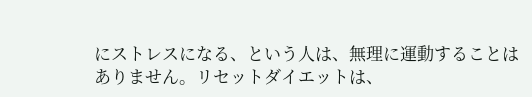にストレスになる、という人は、無理に運動することはありません。リセットダイエットは、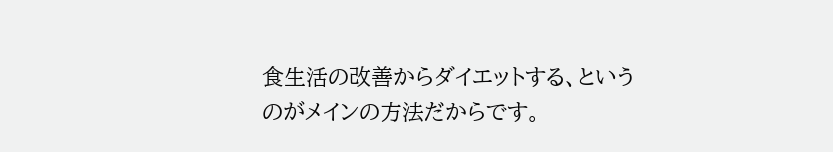食生活の改善からダイエットする、というのがメインの方法だからです。